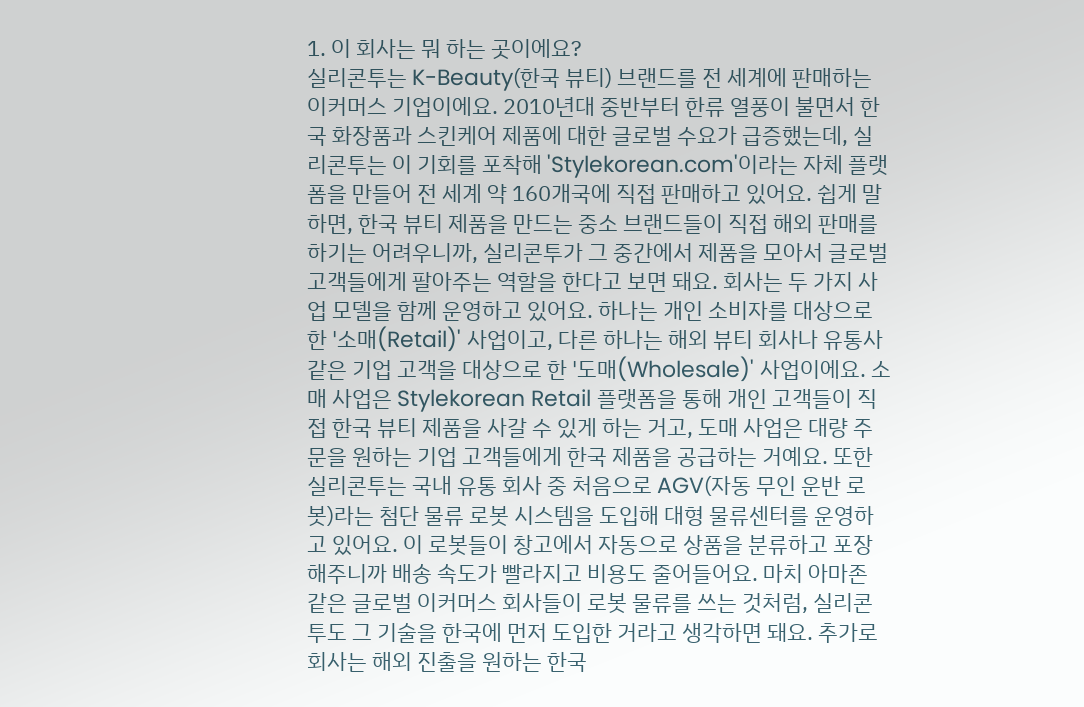1. 이 회사는 뭐 하는 곳이에요?
실리콘투는 K-Beauty(한국 뷰티) 브랜드를 전 세계에 판매하는 이커머스 기업이에요. 2010년대 중반부터 한류 열풍이 불면서 한국 화장품과 스킨케어 제품에 대한 글로벌 수요가 급증했는데, 실리콘투는 이 기회를 포착해 'Stylekorean.com'이라는 자체 플랫폼을 만들어 전 세계 약 160개국에 직접 판매하고 있어요. 쉽게 말하면, 한국 뷰티 제품을 만드는 중소 브랜드들이 직접 해외 판매를 하기는 어려우니까, 실리콘투가 그 중간에서 제품을 모아서 글로벌 고객들에게 팔아주는 역할을 한다고 보면 돼요. 회사는 두 가지 사업 모델을 함께 운영하고 있어요. 하나는 개인 소비자를 대상으로 한 '소매(Retail)' 사업이고, 다른 하나는 해외 뷰티 회사나 유통사 같은 기업 고객을 대상으로 한 '도매(Wholesale)' 사업이에요. 소매 사업은 Stylekorean Retail 플랫폼을 통해 개인 고객들이 직접 한국 뷰티 제품을 사갈 수 있게 하는 거고, 도매 사업은 대량 주문을 원하는 기업 고객들에게 한국 제품을 공급하는 거예요. 또한 실리콘투는 국내 유통 회사 중 처음으로 AGV(자동 무인 운반 로봇)라는 첨단 물류 로봇 시스템을 도입해 대형 물류센터를 운영하고 있어요. 이 로봇들이 창고에서 자동으로 상품을 분류하고 포장해주니까 배송 속도가 빨라지고 비용도 줄어들어요. 마치 아마존 같은 글로벌 이커머스 회사들이 로봇 물류를 쓰는 것처럼, 실리콘투도 그 기술을 한국에 먼저 도입한 거라고 생각하면 돼요. 추가로 회사는 해외 진출을 원하는 한국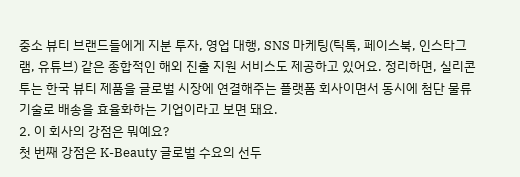중소 뷰티 브랜드들에게 지분 투자, 영업 대행, SNS 마케팅(틱톡, 페이스북, 인스타그램, 유튜브) 같은 종합적인 해외 진출 지원 서비스도 제공하고 있어요. 정리하면, 실리콘투는 한국 뷰티 제품을 글로벌 시장에 연결해주는 플랫폼 회사이면서 동시에 첨단 물류 기술로 배송을 효율화하는 기업이라고 보면 돼요.
2. 이 회사의 강점은 뭐예요?
첫 번째 강점은 K-Beauty 글로벌 수요의 선두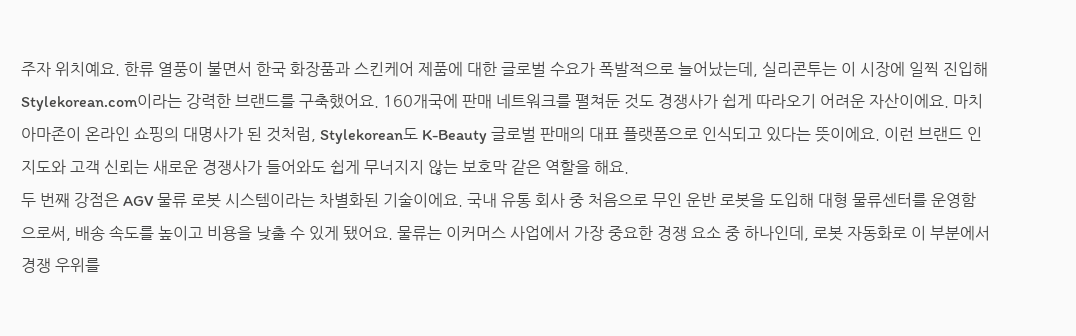주자 위치예요. 한류 열풍이 불면서 한국 화장품과 스킨케어 제품에 대한 글로벌 수요가 폭발적으로 늘어났는데, 실리콘투는 이 시장에 일찍 진입해 Stylekorean.com이라는 강력한 브랜드를 구축했어요. 160개국에 판매 네트워크를 펼쳐둔 것도 경쟁사가 쉽게 따라오기 어려운 자산이에요. 마치 아마존이 온라인 쇼핑의 대명사가 된 것처럼, Stylekorean도 K-Beauty 글로벌 판매의 대표 플랫폼으로 인식되고 있다는 뜻이에요. 이런 브랜드 인지도와 고객 신뢰는 새로운 경쟁사가 들어와도 쉽게 무너지지 않는 보호막 같은 역할을 해요.
두 번째 강점은 AGV 물류 로봇 시스템이라는 차별화된 기술이에요. 국내 유통 회사 중 처음으로 무인 운반 로봇을 도입해 대형 물류센터를 운영함으로써, 배송 속도를 높이고 비용을 낮출 수 있게 됐어요. 물류는 이커머스 사업에서 가장 중요한 경쟁 요소 중 하나인데, 로봇 자동화로 이 부분에서 경쟁 우위를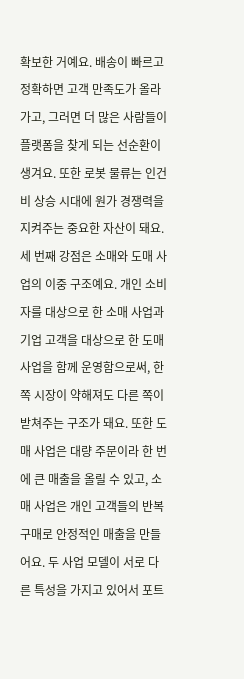확보한 거예요. 배송이 빠르고 정확하면 고객 만족도가 올라가고, 그러면 더 많은 사람들이 플랫폼을 찾게 되는 선순환이 생겨요. 또한 로봇 물류는 인건비 상승 시대에 원가 경쟁력을 지켜주는 중요한 자산이 돼요.
세 번째 강점은 소매와 도매 사업의 이중 구조예요. 개인 소비자를 대상으로 한 소매 사업과 기업 고객을 대상으로 한 도매 사업을 함께 운영함으로써, 한쪽 시장이 약해져도 다른 쪽이 받쳐주는 구조가 돼요. 또한 도매 사업은 대량 주문이라 한 번에 큰 매출을 올릴 수 있고, 소매 사업은 개인 고객들의 반복 구매로 안정적인 매출을 만들어요. 두 사업 모델이 서로 다른 특성을 가지고 있어서 포트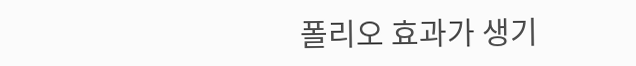폴리오 효과가 생기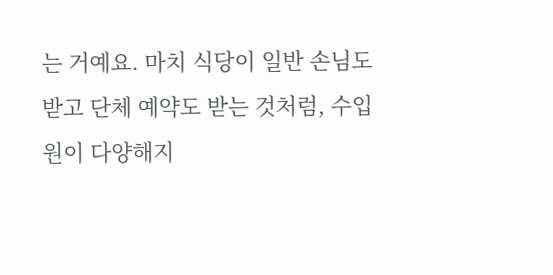는 거예요. 마치 식당이 일반 손님도 받고 단체 예약도 받는 것처럼, 수입원이 다양해지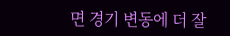면 경기 변동에 더 잘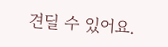견딜 수 있어요.